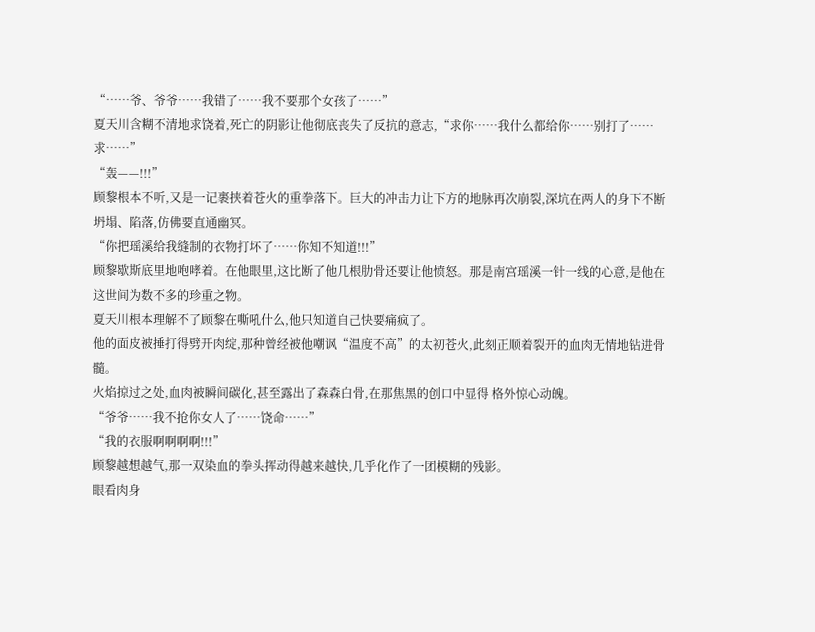“……爷、爷爷……我错了……我不要那个女孩了……”
夏天川含糊不清地求饶着,死亡的阴影让他彻底丧失了反抗的意志,“求你……我什么都给你……别打了……求……”
“轰——!!!”
顾黎根本不听,又是一记裹挟着苍火的重拳落下。巨大的冲击力让下方的地脉再次崩裂,深坑在两人的身下不断坍塌、陷落,仿佛要直通幽冥。
“你把瑶溪给我缝制的衣物打坏了……你知不知道!!!”
顾黎歇斯底里地咆哮着。在他眼里,这比断了他几根肋骨还要让他愤怒。那是南宫瑶溪一针一线的心意,是他在这世间为数不多的珍重之物。
夏天川根本理解不了顾黎在嘶吼什么,他只知道自己快要痛疯了。
他的面皮被捶打得劈开肉绽,那种曾经被他嘲讽“温度不高”的太初苍火,此刻正顺着裂开的血肉无情地钻进骨髓。
火焰掠过之处,血肉被瞬间碳化,甚至露出了森森白骨,在那焦黑的创口中显得 格外惊心动魄。
“爷爷……我不抢你女人了……饶命……”
“我的衣服啊啊啊啊!!!”
顾黎越想越气,那一双染血的拳头挥动得越来越快,几乎化作了一团模糊的残影。
眼看肉身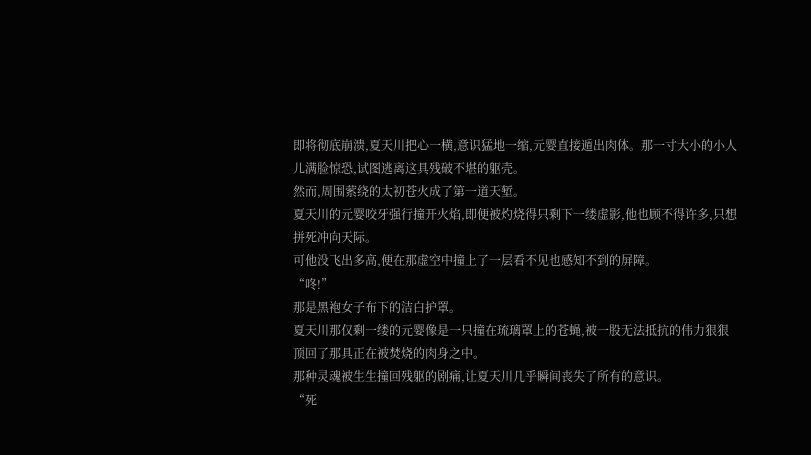即将彻底崩溃,夏天川把心一横,意识猛地一缩,元婴直接遁出肉体。那一寸大小的小人儿满脸惊恐,试图逃离这具残破不堪的躯壳。
然而,周围萦绕的太初苍火成了第一道天堑。
夏天川的元婴咬牙强行撞开火焰,即便被灼烧得只剩下一缕虚影,他也顾不得许多,只想拼死冲向天际。
可他没飞出多高,便在那虚空中撞上了一层看不见也感知不到的屏障。
“咚!”
那是黑袍女子布下的洁白护罩。
夏天川那仅剩一缕的元婴像是一只撞在琉璃罩上的苍蝇,被一股无法抵抗的伟力狠狠顶回了那具正在被焚烧的肉身之中。
那种灵魂被生生撞回残躯的剧痛,让夏天川几乎瞬间丧失了所有的意识。
“死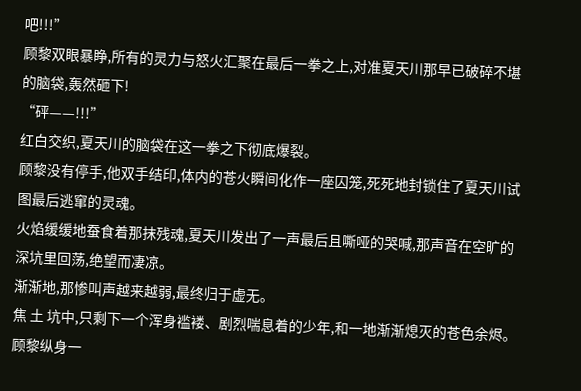吧!!!”
顾黎双眼暴睁,所有的灵力与怒火汇聚在最后一拳之上,对准夏天川那早已破碎不堪的脑袋,轰然砸下!
“砰——!!!”
红白交织,夏天川的脑袋在这一拳之下彻底爆裂。
顾黎没有停手,他双手结印,体内的苍火瞬间化作一座囚笼,死死地封锁住了夏天川试图最后逃窜的灵魂。
火焰缓缓地蚕食着那抹残魂,夏天川发出了一声最后且嘶哑的哭喊,那声音在空旷的深坑里回荡,绝望而凄凉。
渐渐地,那惨叫声越来越弱,最终归于虚无。
焦 土 坑中,只剩下一个浑身褴褛、剧烈喘息着的少年,和一地渐渐熄灭的苍色余烬。
顾黎纵身一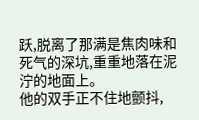跃,脱离了那满是焦肉味和死气的深坑,重重地落在泥泞的地面上。
他的双手正不住地颤抖,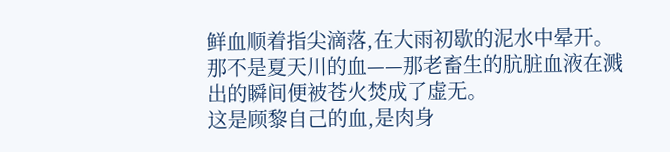鲜血顺着指尖滴落,在大雨初歇的泥水中晕开。
那不是夏天川的血——那老畜生的肮脏血液在溅出的瞬间便被苍火焚成了虚无。
这是顾黎自己的血,是肉身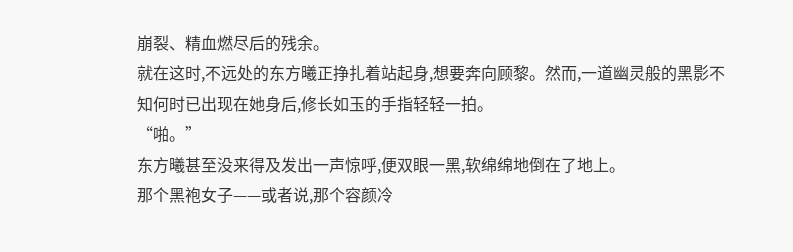崩裂、精血燃尽后的残余。
就在这时,不远处的东方曦正挣扎着站起身,想要奔向顾黎。然而,一道幽灵般的黑影不知何时已出现在她身后,修长如玉的手指轻轻一拍。
“啪。”
东方曦甚至没来得及发出一声惊呼,便双眼一黑,软绵绵地倒在了地上。
那个黑袍女子——或者说,那个容颜冷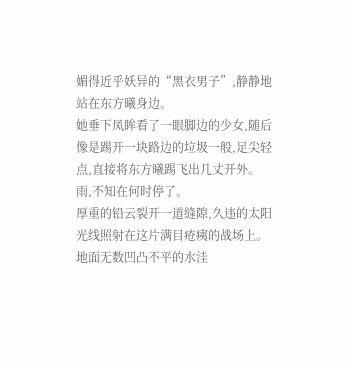媚得近乎妖异的“黑衣男子”,静静地站在东方曦身边。
她垂下凤眸看了一眼脚边的少女,随后像是踢开一块路边的垃圾一般,足尖轻点,直接将东方曦踢飞出几丈开外。
雨,不知在何时停了。
厚重的铅云裂开一道缝隙,久违的太阳光线照射在这片满目疮痍的战场上。
地面无数凹凸不平的水洼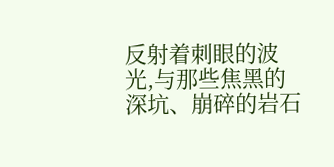反射着刺眼的波光,与那些焦黑的深坑、崩碎的岩石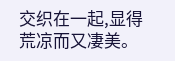交织在一起,显得荒凉而又凄美。